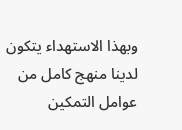وبهذا الاستهداء يتكون لدينا منهج كامل من عوامل التمكين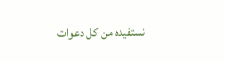نستفيده من كل دعوات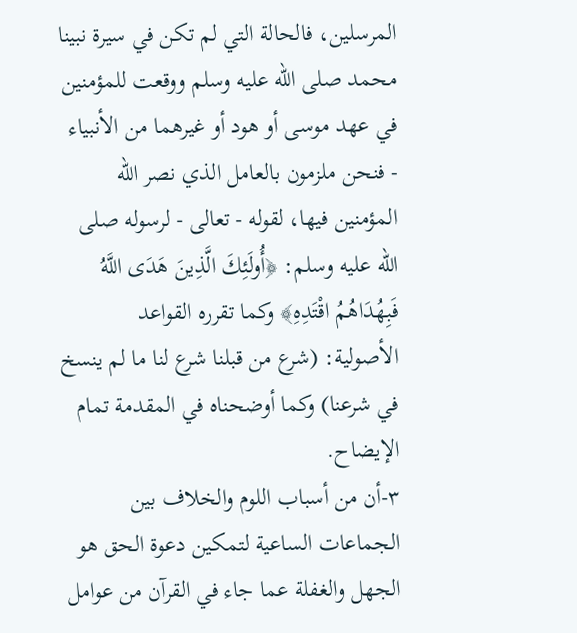المرسلين، فالحالة التي لم تكن في سيرة نبينا محمد صلى الله عليه وسلم ووقعت للمؤمنين في عهد موسى أو هود أو غيرهما من الأنبياء - فنحن ملزمون بالعامل الذي نصر الله المؤمنين فيها، لقوله - تعالى - لرسوله صلى الله عليه وسلم: ﴿أُولَئِكَ الَّذِينَ هَدَى اللَّهُ فَبِهُدَاهُمُ اقْتَدِهِ﴾ وكما تقرره القواعد الأصولية: (شرع من قبلنا شرع لنا ما لم ينسخ في شرعنا) وكما أوضحناه في المقدمة تمام الإيضاح.
٣-أن من أسباب اللوم والخلاف بين الجماعات الساعية لتمكين دعوة الحق هو الجهل والغفلة عما جاء في القرآن من عوامل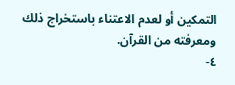التمكين أو لعدم الاعتناء باستخراج ذلك ومعرفته من القرآن.
٤-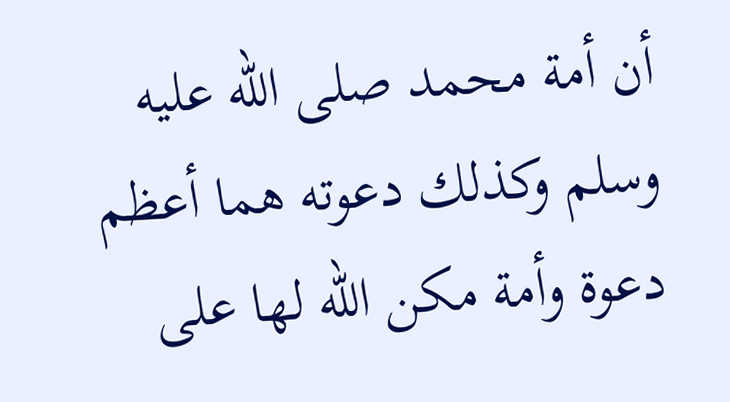أن أمة محمد صلى الله عليه وسلم وكذلك دعوته هما أعظم دعوة وأمة مكن الله لها على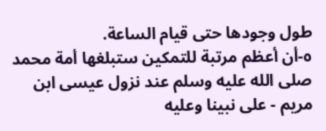طول وجودها حتى قيام الساعة.
٥-أن أعظم مرتبة للتمكين ستبلغها أمة محمد صلى الله عليه وسلم عند نزول عيسى ابن مريم - على نبينا وعليه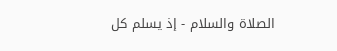الصلاة والسلام - إذ يسلم كل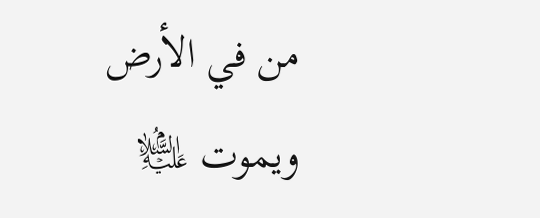من في الأرض ويموت ﵇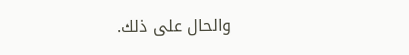والحال على ذلك.